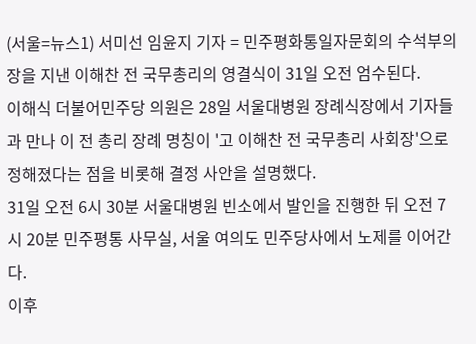(서울=뉴스1) 서미선 임윤지 기자 = 민주평화통일자문회의 수석부의장을 지낸 이해찬 전 국무총리의 영결식이 31일 오전 엄수된다.
이해식 더불어민주당 의원은 28일 서울대병원 장례식장에서 기자들과 만나 이 전 총리 장례 명칭이 '고 이해찬 전 국무총리 사회장'으로 정해졌다는 점을 비롯해 결정 사안을 설명했다.
31일 오전 6시 30분 서울대병원 빈소에서 발인을 진행한 뒤 오전 7시 20분 민주평통 사무실, 서울 여의도 민주당사에서 노제를 이어간다.
이후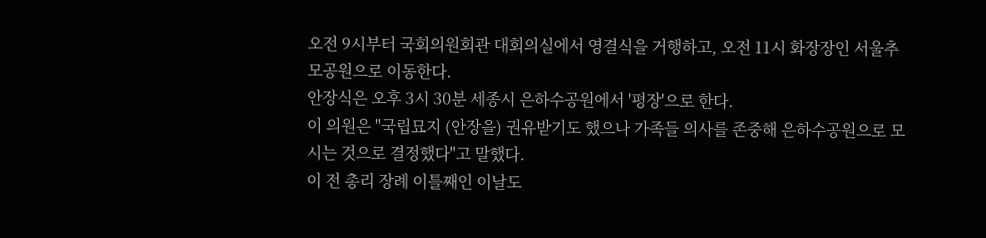오전 9시부터 국회의원회관 대회의실에서 영결식을 거행하고, 오전 11시 화장장인 서울추모공원으로 이동한다.
안장식은 오후 3시 30분 세종시 은하수공원에서 '평장'으로 한다.
이 의원은 "국립묘지 (안장을) 권유받기도 했으나 가족들 의사를 존중해 은하수공원으로 모시는 것으로 결정했다"고 말했다.
이 전 총리 장례 이틀째인 이날도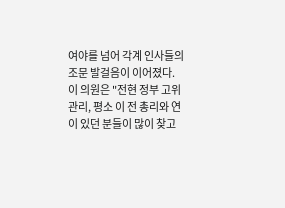여야를 넘어 각계 인사들의 조문 발걸음이 이어졌다.
이 의원은 "전현 정부 고위 관리, 평소 이 전 총리와 연이 있던 분들이 많이 찾고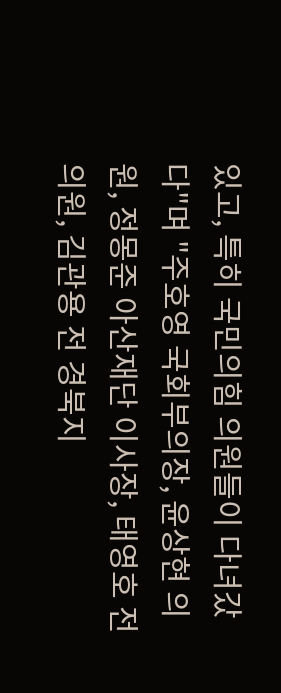있고, 특히 국민의힘 의원들이 다녀갔다"며 "주호영 국회부의장, 윤상현 의원, 정몽준 아산재단 이사장, 태영호 전 의원, 김관용 전 경북지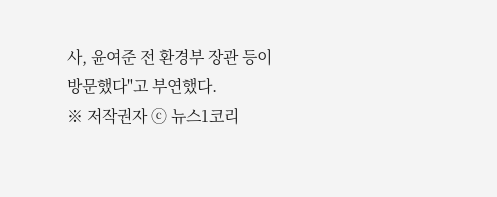사, 윤여준 전 환경부 장관 등이 방문했다"고 부연했다.
※ 저작권자 ⓒ 뉴스1코리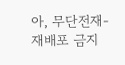아, 무단전재-재배포 금지